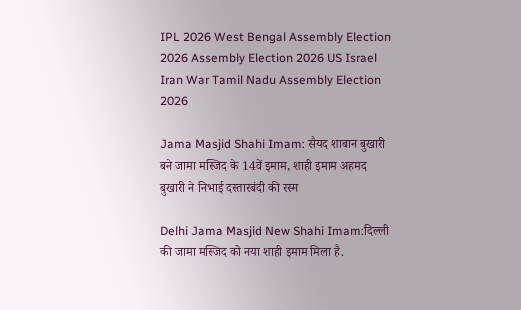IPL 2026 West Bengal Assembly Election 2026 Assembly Election 2026 US Israel Iran War Tamil Nadu Assembly Election 2026

Jama Masjid Shahi Imam: सैयद शाबान बुखारी बने जामा मस्जिद के 14वें इमाम, शाही इमाम अहमद बुखारी ने निभाई दस्तारबंदी की रस्म

Delhi Jama Masjid New Shahi Imam:दिल्ली की जामा मस्जिद को नया शाही इमाम मिला है.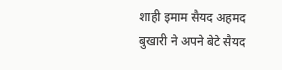शाही इमाम सैयद अहमद बुखारी ने अपने बेटे सैयद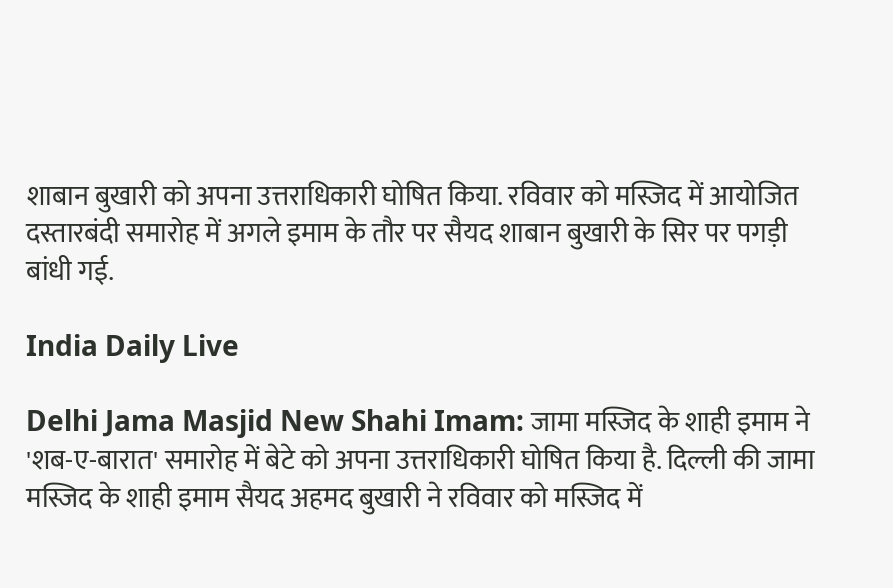शाबान बुखारी को अपना उत्तराधिकारी घोषित किया. रविवार को मस्जिद में आयोजित दस्तारबंदी समारोह में अगले इमाम के तौर पर सैयद शाबान बुखारी के सिर पर पगड़ी बांधी गई.

India Daily Live

Delhi Jama Masjid New Shahi Imam: जामा मस्जिद के शाही इमाम ने 'शब-ए-बारात' समारोह में बेटे को अपना उत्तराधिकारी घोषित किया है. दिल्ली की जामा मस्जिद के शाही इमाम सैयद अहमद बुखारी ने रविवार को मस्जिद में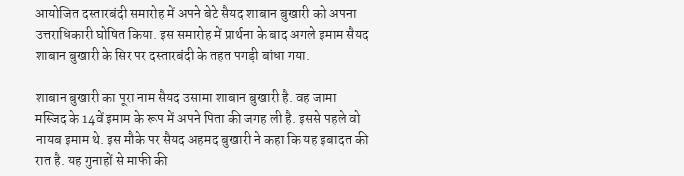आयोजित दस्तारबंदी समारोह में अपने बेटे सैयद शाबान बुखारी को अपना उत्तराधिकारी घोषित किया. इस समारोह में प्रार्थना के बाद अगले इमाम सैयद शाबान बुखारी के सिर पर दस्तारबंदी के तहत पगड़ी बांधा गया.

शाबान बुखारी का पूरा नाम सैयद उसामा शाबान बुखारी है. वह जामा मस्जिद के 14वें इमाम के रूप में अपने पिता की जगह ली है. इससे पहले वो नायब इमाम थे. इस मौके पर सैयद अहमद बुखारी ने कहा कि यह इबादत की रात है. यह गुनाहों से माफी की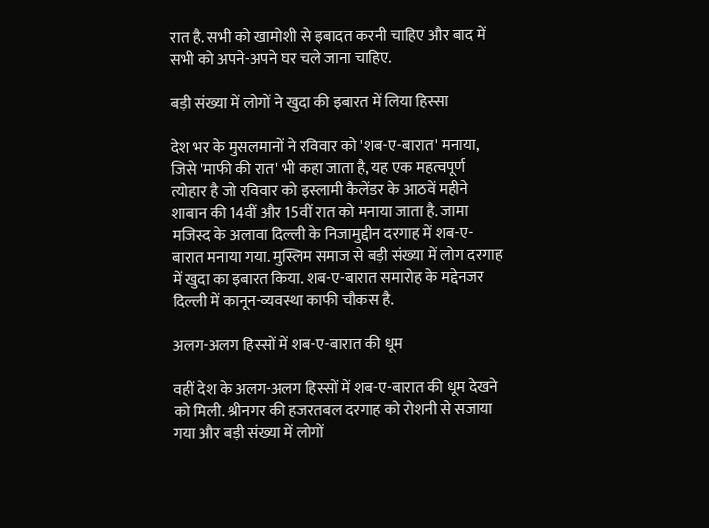रात है. सभी को खामोशी से इबादत करनी चाहिए और बाद में सभी को अपने-अपने घर चले जाना चाहिए.

बड़ी संख्या में लोगों ने खुदा की इबारत में लिया हिस्सा

देश भर के मुसलमानों ने रविवार को 'शब-ए-बारात' मनाया, जिसे 'माफी की रात' भी कहा जाता है, यह एक महत्वपूर्ण त्योहार है जो रविवार को इस्लामी कैलेंडर के आठवें महीने शाबान की 14वीं और 15वीं रात को मनाया जाता है. जामा मजिस्द के अलावा दिल्ली के निजामुद्दीन दरगाह में शब-ए-बारात मनाया गया. मुस्लिम समाज से बड़ी संख्या में लोग दरगाह में खुदा का इबारत किया. शब-ए-बारात समारोह के मद्देनजर दिल्ली में कानून-व्यवस्था काफी चौकस है.

अलग-अलग हिस्सों में शब-ए-बारात की धूम

वहीं देश के अलग-अलग हिस्सों में शब-ए-बारात की धूम देखने को मिली. श्रीनगर की हजरतबल दरगाह को रोशनी से सजाया गया और बड़ी संख्या में लोगों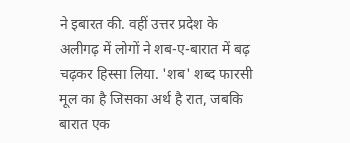ने इबारत की. वहीं उत्तर प्रदेश के अलीगढ़ में लोगों ने शब-ए-बारात में बढ़ चढ़कर हिस्सा लिया. 'शब' शब्द फारसी मूल का है जिसका अर्थ है रात, जबकि बारात एक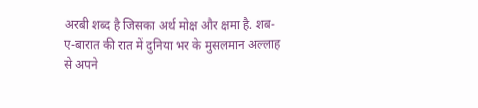अरबी शब्द है जिसका अर्थ मोक्ष और क्षमा है. शब-ए-बारात की रात में दुनिया भर के मुसलमान अल्लाह से अपने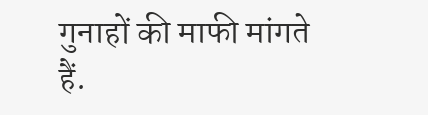गुनाहों की माफी मांगते हैं.